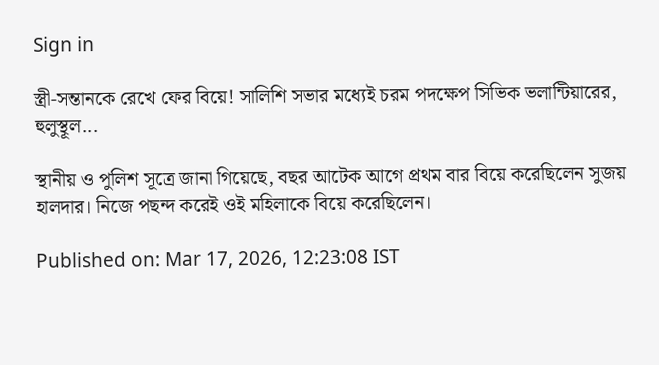Sign in

স্ত্রী-সন্তানকে রেখে ফের বিয়ে! সালিশি সভার মধ্যেই চরম পদক্ষেপ সিভিক ভলান্টিয়ারের, হুলুস্থূল...

স্থানীয় ও পুলিশ সূত্রে জানা গিয়েছে, বছর আটেক আগে প্রথম বার বিয়ে করেছিলেন সুজয় হালদার। নিজে পছন্দ করেই ওই মহিলাকে বিয়ে করেছিলেন।

Published on: Mar 17, 2026, 12:23:08 IST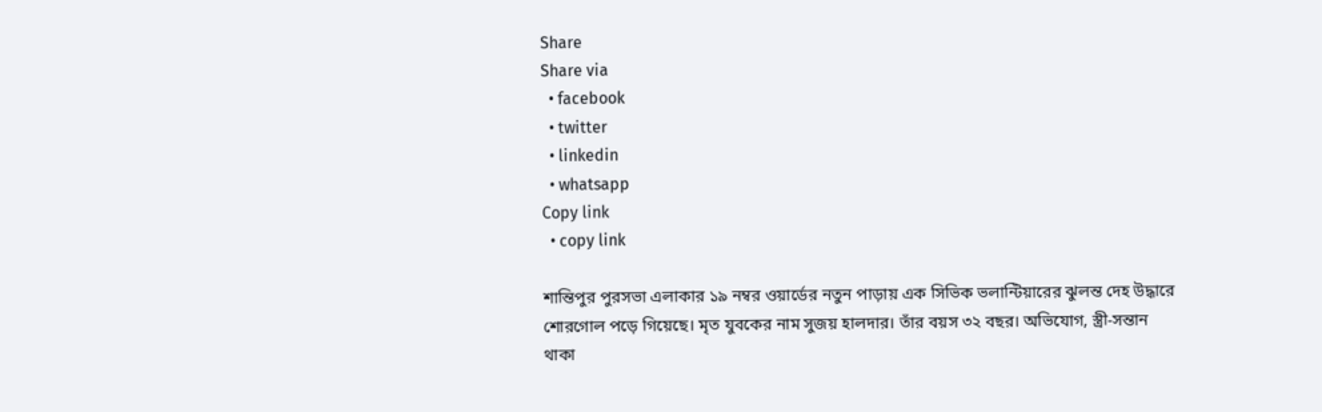Share
Share via
  • facebook
  • twitter
  • linkedin
  • whatsapp
Copy link
  • copy link

শান্তিপুর পুরসভা এলাকার ১৯ নম্বর ওয়ার্ডের নতুন পাড়ায় এক সিভিক ভলান্টিয়ারের ঝুলন্ত দেহ উদ্ধারে শোরগোল পড়ে গিয়েছে। মৃত যুবকের নাম সুজয় হালদার। তাঁর বয়স ৩২ বছর। অভিযোগ, স্ত্রী-সন্তান থাকা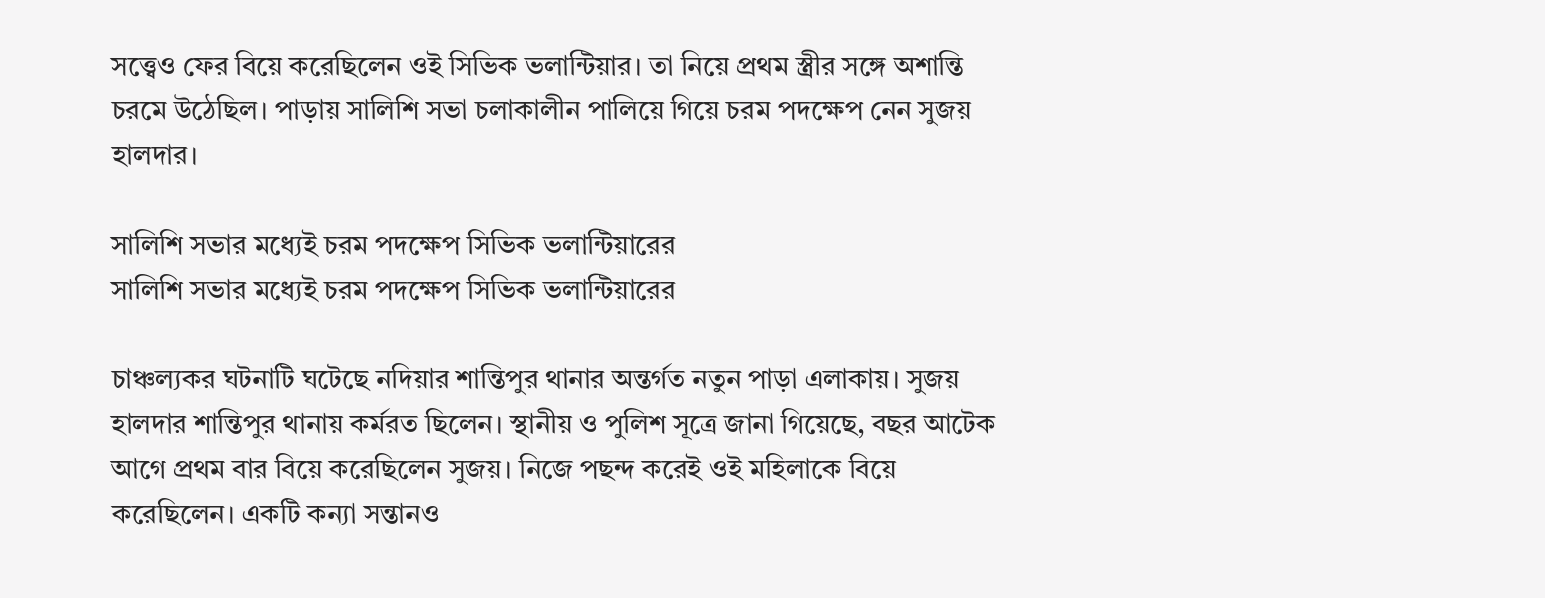সত্ত্বেও ফের বিয়ে করেছিলেন ওই সিভিক ভলান্টিয়ার। তা নিয়ে প্রথম স্ত্রীর সঙ্গে অশান্তি চরমে উঠেছিল। পাড়ায় সালিশি সভা চলাকালীন পালিয়ে গিয়ে চরম পদক্ষেপ নেন সুজয় হালদার।

সালিশি সভার মধ্যেই চরম পদক্ষেপ সিভিক ভলান্টিয়ারের
সালিশি সভার মধ্যেই চরম পদক্ষেপ সিভিক ভলান্টিয়ারের

চাঞ্চল্যকর ঘটনাটি ঘটেছে নদিয়ার শান্তিপুর থানার অন্তর্গত নতুন পাড়া এলাকায়। সুজয় হালদার শান্তিপুর থানায় কর্মরত ছিলেন। স্থানীয় ও পুলিশ সূত্রে জানা গিয়েছে, বছর আটেক আগে প্রথম বার বিয়ে করেছিলেন সুজয়। নিজে পছন্দ করেই ওই মহিলাকে বিয়ে করেছিলেন। একটি কন্যা সন্তানও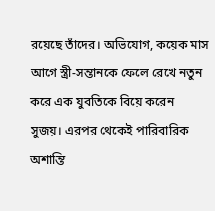রয়েছে তাঁদের। অভিযোগ, কয়েক মাস আগে স্ত্রী-সন্তানকে ফেলে রেখে নতুন করে এক যুবতিকে বিয়ে করেন সুজয়। এরপর থেকেই পারিবারিক অশান্তি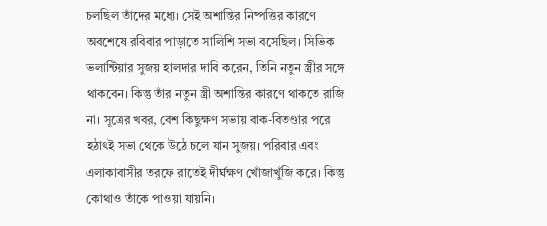চলছিল তাঁদের মধ্যে। সেই অশান্তির নিষ্পত্তির কারণে অবশেষে রবিবার পাড়াতে সালিশি সভা বসেছিল। সিভিক ভলান্টিয়ার সুজয় হালদার দাবি করেন, তিনি নতুন স্ত্রীর সঙ্গে থাকবেন। কিন্তু তাঁর নতুন স্ত্রী অশান্তির কারণে থাকতে রাজি না। সূত্রের খবর, বেশ কিছুক্ষণ সভায় বাক-বিতণ্ডার পরে হঠাৎই সভা থেকে উঠে চলে যান সুজয়। পরিবার এবং এলাকাবাসীর তরফে রাতেই দীর্ঘক্ষণ খোঁজাখুঁজি করে। কিন্তু কোথাও তাঁকে পাওয়া যায়নি।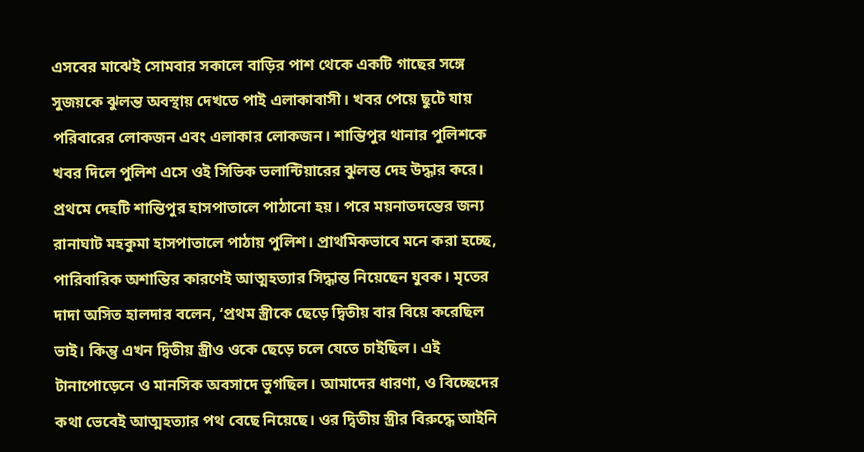এসবের মাঝেই সোমবার সকালে বাড়ির পাশ থেকে একটি গাছের সঙ্গে সুজয়কে ঝুলন্ত অবস্থায় দেখতে পাই এলাকাবাসী। খবর পেয়ে ছুটে যায় পরিবারের লোকজন এবং এলাকার লোকজন। শান্তিপুর থানার পুলিশকে খবর দিলে পুলিশ এসে ওই সিভিক ভলান্টিয়ারের ঝুলন্ত দেহ উদ্ধার করে। প্রথমে দেহটি শান্তিপুর হাসপাতালে পাঠানো হয়। পরে ময়নাতদন্তের জন্য রানাঘাট মহকুমা হাসপাতালে পাঠায় পুলিশ। প্রাথমিকভাবে মনে করা হচ্ছে, পারিবারিক অশান্তির কারণেই আত্মহত্যার সিদ্ধান্ত নিয়েছেন যুবক। মৃতের দাদা অসিত হালদার বলেন, ‘প্রথম স্ত্রীকে ছেড়ে দ্বিতীয় বার বিয়ে করেছিল ভাই। কিন্তু এখন দ্বিতীয় স্ত্রীও ওকে ছেড়ে চলে যেতে চাইছিল। এই টানাপোড়েনে ও মানসিক অবসাদে ভুগছিল। আমাদের ধারণা, ও বিচ্ছেদের কথা ভেবেই আত্মহত্যার পথ বেছে নিয়েছে। ওর দ্বিতীয় স্ত্রীর বিরুদ্ধে আইনি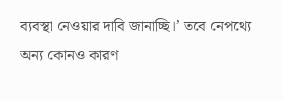ব্যবস্থা নেওয়ার দাবি জানাচ্ছি।’ তবে নেপথ্যে অন্য কোনও কারণ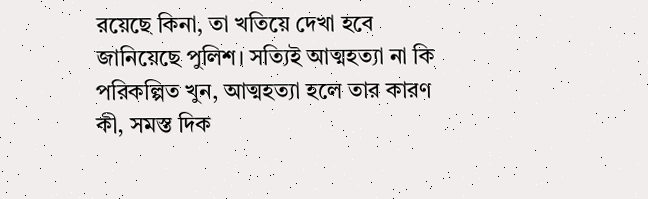রয়েছে কিনা, তা খতিয়ে দেখা হবে জানিয়েছে পুলিশ। সত্যিই আত্মহত্যা না কি পরিকল্পিত খুন, আত্মহত্যা হলে তার কারণ কী, সমস্ত দিক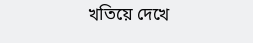খতিয়ে দেখে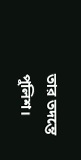তার তদন্তে পুলিশ।